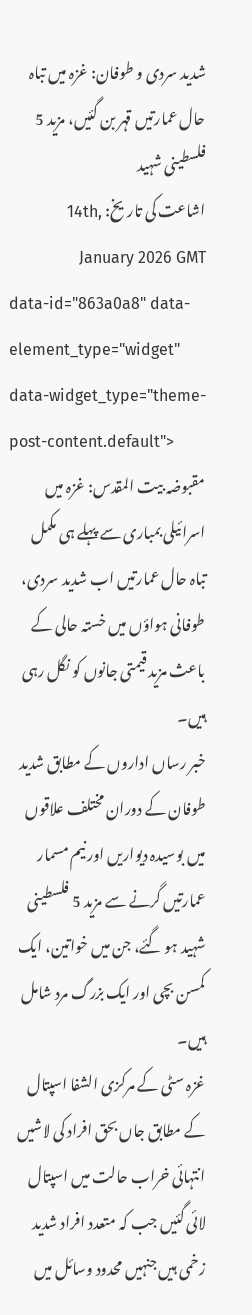شدید سردی و طوفان: غزہ میں تباہ حال عمارتیں قہر بن گئیں، مزید 5 فلسطینی شہید
اشاعت کی تاریخ: 14th, January 2026 GMT
data-id="863a0a8" data-element_type="widget" data-widget_type="theme-post-content.default">
مقبوضہ بیت المقدس: غزہ میں اسرائیلی بمباری سے پہلے ہی مکمل تباہ حال عمارتیں اب شدید سردی، طوفانی ہواؤں میں خستہ حالی کے باعث مزید قیمتی جانوں کو نگل رہی ہیں۔
خبر رساں اداروں کے مطابق شدید طوفان کے دوران مختلف علاقوں میں بوسیدہ دیواریں اور نیم مسمار عمارتیں گرنے سے مزید 5 فلسطینی شہید ہو گئے، جن میں خواتین، ایک کمسن بچی اور ایک بزرگ مرد شامل ہیں۔
غزہ سٹی کے مرکزی الشفا اسپتال کے مطابق جاں بحق افراد کی لاشیں انتہائی خراب حالت میں اسپتال لائی گئیں جب کہ متعدد افراد شدید زخمی ہیں جنہیں محدود وسائل میں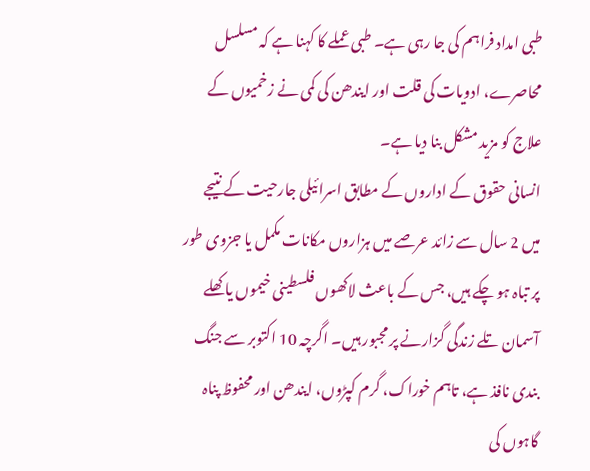طبی امداد فراہم کی جا رہی ہے۔ طبی عملے کا کہنا ہے کہ مسلسل محاصرے، ادویات کی قلت اور ایندھن کی کمی نے زخمیوں کے علاج کو مزید مشکل بنا دیا ہے۔
انسانی حقوق کے اداروں کے مطابق اسرائیلی جارحیت کے نتیجے میں 2 سال سے زائد عرصے میں ہزاروں مکانات مکمل یا جزوی طور پر تباہ ہو چکے ہیں، جس کے باعث لاکھوں فلسطینی خیموں یا کھلے آسمان تلے زندگی گزارنے پر مجبور ہیں۔ اگرچہ 10 اکتوبر سے جنگ بندی نافذ ہے، تاہم خوراک، گرم کپڑوں، ایندھن اور محفوظ پناہ گاہوں کی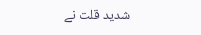شدید قلت نے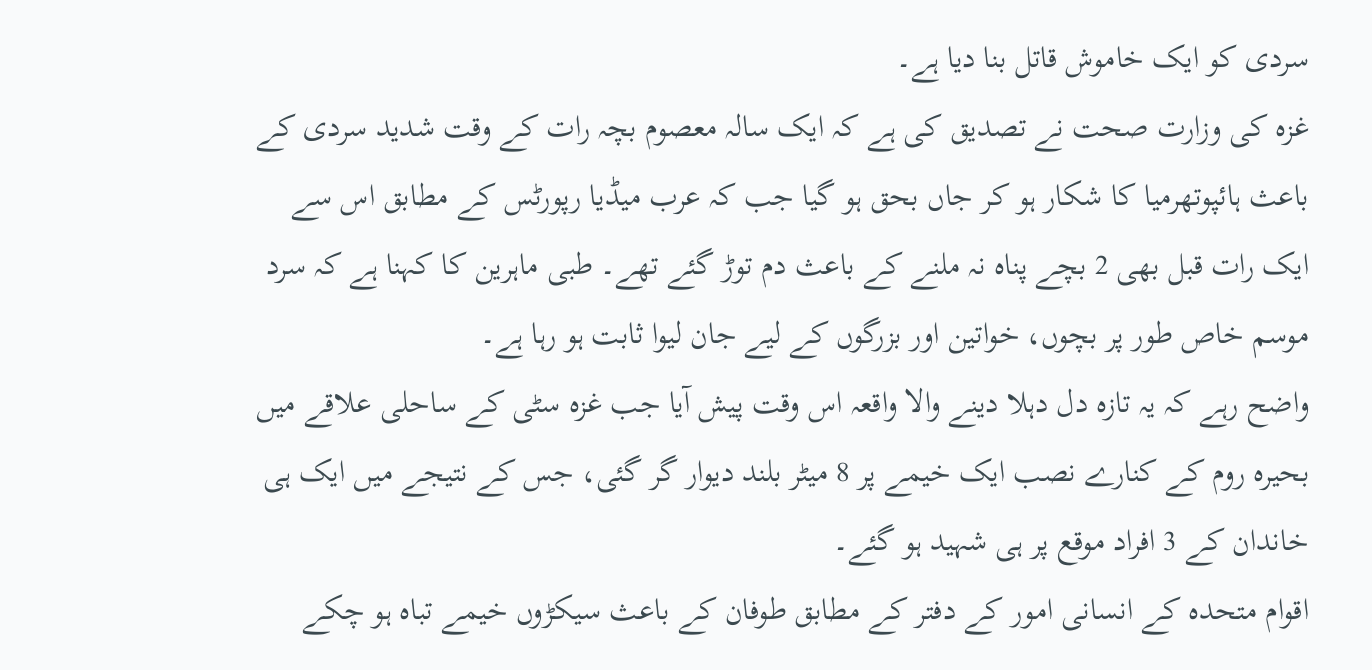سردی کو ایک خاموش قاتل بنا دیا ہے۔
غزہ کی وزارت صحت نے تصدیق کی ہے کہ ایک سالہ معصوم بچہ رات کے وقت شدید سردی کے باعث ہائپوتھرمیا کا شکار ہو کر جاں بحق ہو گیا جب کہ عرب میڈیا رپورٹس کے مطابق اس سے ایک رات قبل بھی 2 بچے پناہ نہ ملنے کے باعث دم توڑ گئے تھے۔ طبی ماہرین کا کہنا ہے کہ سرد موسم خاص طور پر بچوں، خواتین اور بزرگوں کے لیے جان لیوا ثابت ہو رہا ہے۔
واضح رہے کہ یہ تازہ دل دہلا دینے والا واقعہ اس وقت پیش آیا جب غزہ سٹی کے ساحلی علاقے میں بحیرہ روم کے کنارے نصب ایک خیمے پر 8 میٹر بلند دیوار گر گئی، جس کے نتیجے میں ایک ہی خاندان کے 3 افراد موقع پر ہی شہید ہو گئے۔
اقوام متحدہ کے انسانی امور کے دفتر کے مطابق طوفان کے باعث سیکڑوں خیمے تباہ ہو چکے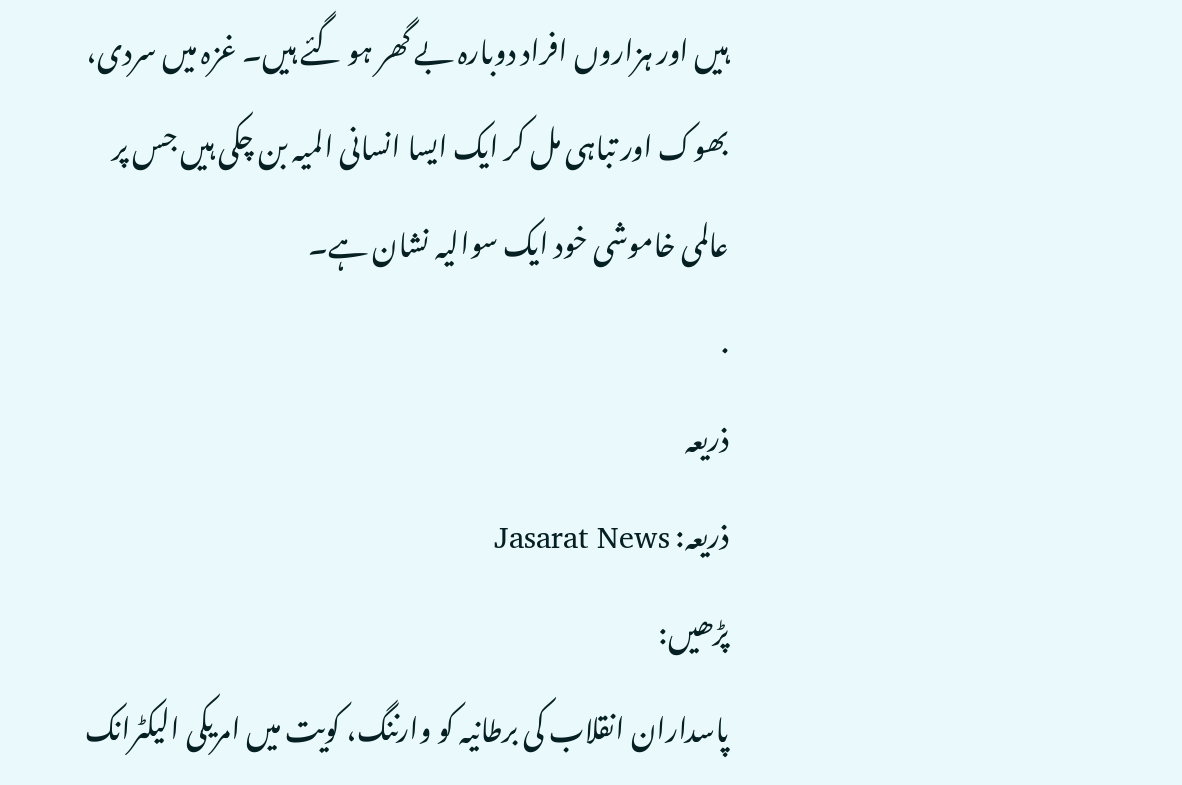ہیں اور ہزاروں افراد دوبارہ بے گھر ہو گئے ہیں۔ غزہ میں سردی، بھوک اور تباہی مل کر ایک ایسا انسانی المیہ بن چکی ہیں جس پر عالمی خاموشی خود ایک سوالیہ نشان ہے۔
.
ذریعہ
ذریعہ: Jasarat News
پڑھیں:
پاسداران انقلاب کی برطانیہ کو وارننگ، کویت میں امریکی الیکٹرانک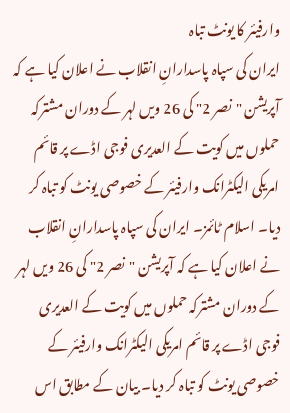وارفیئر کا یونٹ تباہ
ایران کی سپاہ پاسدارانِ انقلاب نے اعلان کیا ہے کہ آپریشن "نصر 2" کی 26 ویں لہر کے دوران مشترکہ حملوں میں کویت کے العدیری فوجی اڈے پر قائم امریکی الیکٹرانک وارفیئر کے خصوصی یونٹ کو تباہ کر دیا۔ اسلام ٹائمز۔ ایران کی سپاہ پاسدارانِ انقلاب نے اعلان کیا ہے کہ آپریشن "نصر 2" کی 26 ویں لہر کے دوران مشترکہ حملوں میں کویت کے العدیری فوجی اڈے پر قائم امریکی الیکٹرانک وارفیئر کے خصوصی یونٹ کو تباہ کر دیا۔ بیان کے مطابق اس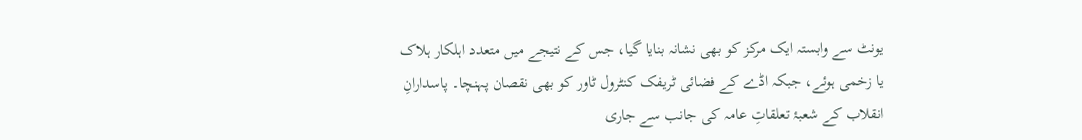یونٹ سے وابستہ ایک مرکز کو بھی نشانہ بنایا گیا، جس کے نتیجے میں متعدد اہلکار ہلاک یا زخمی ہوئے، جبکہ اڈے کے فضائی ٹریفک کنٹرول ٹاور کو بھی نقصان پہنچا۔ پاسدارانِ انقلاب کے شعبۂ تعلقاتِ عامہ کی جانب سے جاری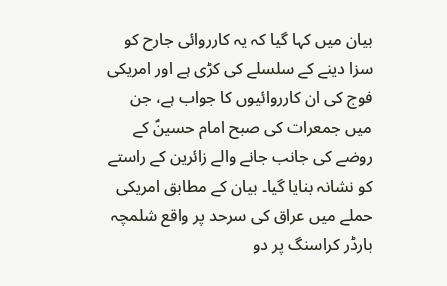بیان میں کہا گیا کہ یہ کارروائی جارح کو سزا دینے کے سلسلے کی کڑی ہے اور امریکی فوج کی ان کارروائیوں کا جواب ہے، جن میں جمعرات کی صبح امام حسینؑ کے روضے کی جانب جانے والے زائرین کے راستے کو نشانہ بنایا گیا۔ بیان کے مطابق امریکی حملے میں عراق کی سرحد پر واقع شلمچہ بارڈر کراسنگ پر دو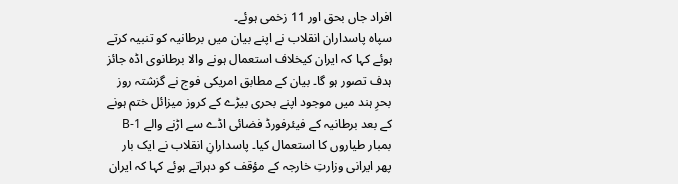افراد جاں بحق اور 11 زخمی ہوئے۔
سپاہ پاسداران انقلاب نے اپنے بیان میں برطانیہ کو تنبیہ کرتے ہوئے کہا کہ ایران کیخلاف استعمال ہونے والا برطانوی اڈہ جائز ہدف تصور ہو گا۔ بیان کے مطابق امریکی فوج نے گزشتہ روز بحرِ ہند میں موجود اپنے بحری بیڑے کے کروز میزائل ختم ہونے کے بعد برطانیہ کے فیئرفورڈ فضائی اڈے سے اڑنے والے B-1 بمبار طیاروں کا استعمال کیا۔ پاسدارانِ انقلاب نے ایک بار پھر ایرانی وزارتِ خارجہ کے مؤقف کو دہراتے ہوئے کہا کہ ایران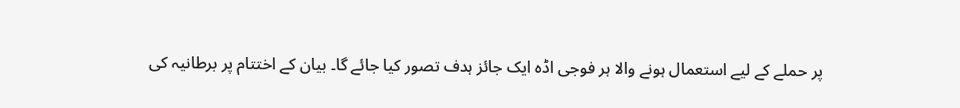پر حملے کے لیے استعمال ہونے والا ہر فوجی اڈہ ایک جائز ہدف تصور کیا جائے گا۔ بیان کے اختتام پر برطانیہ کی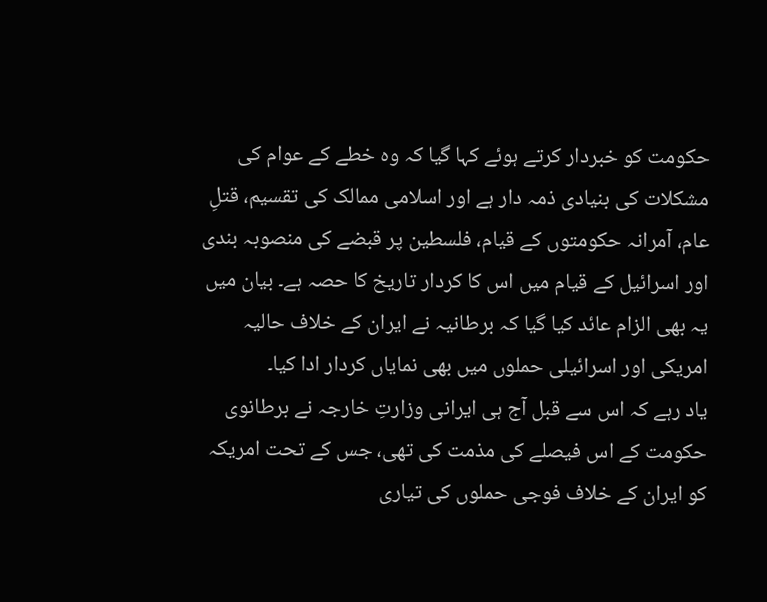حکومت کو خبردار کرتے ہوئے کہا گیا کہ وہ خطے کے عوام کی مشکلات کی بنیادی ذمہ دار ہے اور اسلامی ممالک کی تقسیم، قتلِ عام، آمرانہ حکومتوں کے قیام، فلسطین پر قبضے کی منصوبہ بندی اور اسرائیل کے قیام میں اس کا کردار تاریخ کا حصہ ہے۔ بیان میں یہ بھی الزام عائد کیا گیا کہ برطانیہ نے ایران کے خلاف حالیہ امریکی اور اسرائیلی حملوں میں بھی نمایاں کردار ادا کیا۔
یاد رہے کہ اس سے قبل آج ہی ایرانی وزارتِ خارجہ نے برطانوی حکومت کے اس فیصلے کی مذمت کی تھی، جس کے تحت امریکہ کو ایران کے خلاف فوجی حملوں کی تیاری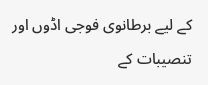کے لیے برطانوی فوجی اڈوں اور تنصیبات کے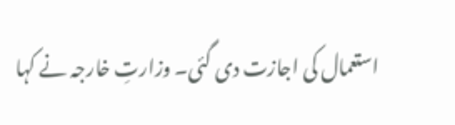استعمال کی اجازت دی گئی۔ وزارتِ خارجہ نے کہا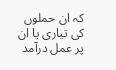کہ ان حملوں کی تیاری یا ان پر عمل درآمد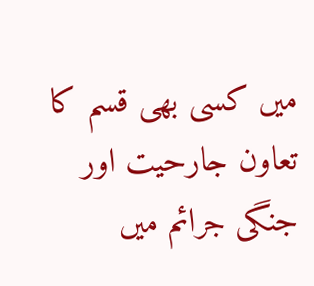میں کسی بھی قسم کا تعاون جارحیت اور جنگی جرائم میں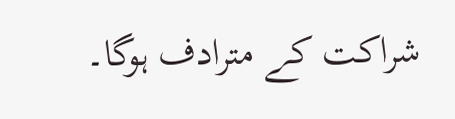شراکت کے مترادف ہوگا۔